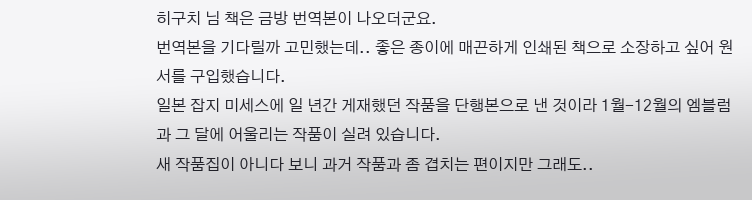히구치 님 책은 금방 번역본이 나오더군요.
번역본을 기다릴까 고민했는데.. 좋은 종이에 매끈하게 인쇄된 책으로 소장하고 싶어 원서를 구입했습니다.
일본 잡지 미세스에 일 년간 게재했던 작품을 단행본으로 낸 것이라 1월-12월의 엠블럼과 그 달에 어울리는 작품이 실려 있습니다.
새 작품집이 아니다 보니 과거 작품과 좀 겹치는 편이지만 그래도..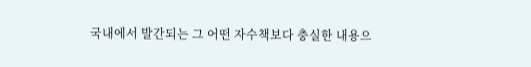국내에서 발간되는 그 어떤 자수책보다 충실한 내용으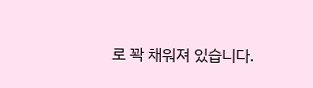로 꽉 채워져 있습니다.